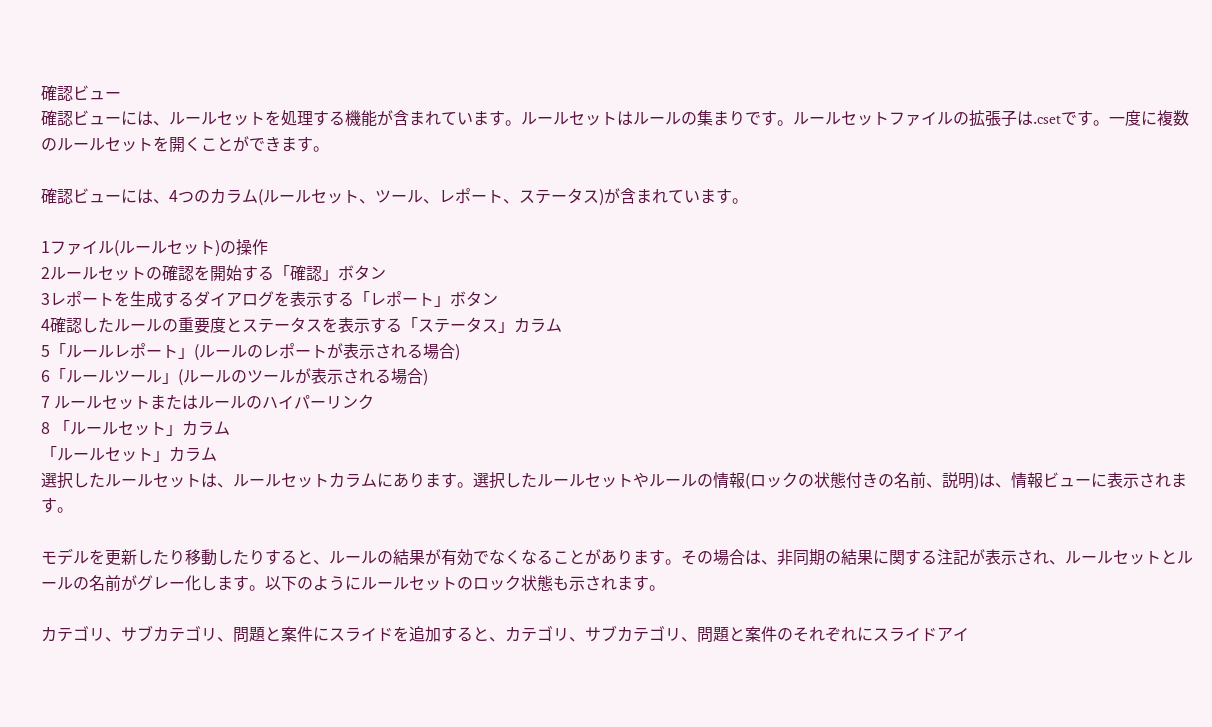確認ビュー
確認ビューには、ルールセットを処理する機能が含まれています。ルールセットはルールの集まりです。ルールセットファイルの拡張子は.csetです。一度に複数のルールセットを開くことができます。

確認ビューには、4つのカラム(ルールセット、ツール、レポート、ステータス)が含まれています。

1ファイル(ルールセット)の操作
2ルールセットの確認を開始する「確認」ボタン
3レポートを生成するダイアログを表示する「レポート」ボタン
4確認したルールの重要度とステータスを表示する「ステータス」カラム
5「ルールレポート」(ルールのレポートが表示される場合)
6「ルールツール」(ルールのツールが表示される場合)
7 ルールセットまたはルールのハイパーリンク
8 「ルールセット」カラム
「ルールセット」カラム
選択したルールセットは、ルールセットカラムにあります。選択したルールセットやルールの情報(ロックの状態付きの名前、説明)は、情報ビューに表示されます。

モデルを更新したり移動したりすると、ルールの結果が有効でなくなることがあります。その場合は、非同期の結果に関する注記が表示され、ルールセットとルールの名前がグレー化します。以下のようにルールセットのロック状態も示されます。

カテゴリ、サブカテゴリ、問題と案件にスライドを追加すると、カテゴリ、サブカテゴリ、問題と案件のそれぞれにスライドアイ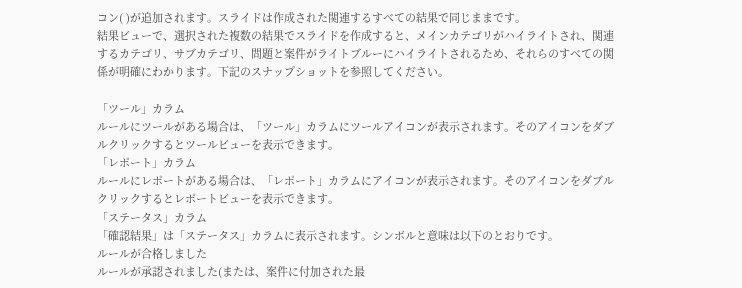コン( )が追加されます。スライドは作成された関連するすべての結果で同じままです。
結果ビューで、選択された複数の結果でスライドを作成すると、メインカテゴリがハイライトされ、関連するカテゴリ、サブカテゴリ、問題と案件がライトブルーにハイライトされるため、それらのすべての関係が明確にわかります。下記のスナップショットを参照してください。

「ツール」カラム
ルールにツールがある場合は、「ツール」カラムにツールアイコンが表示されます。そのアイコンをダブルクリックするとツールビューを表示できます。
「レポート」カラム
ルールにレポートがある場合は、「レポート」カラムにアイコンが表示されます。そのアイコンをダブルクリックするとレポートビューを表示できます。
「ステータス」カラム
「確認結果」は「ステータス」カラムに表示されます。シンボルと意味は以下のとおりです。
ルールが合格しました
ルールが承認されました(または、案件に付加された最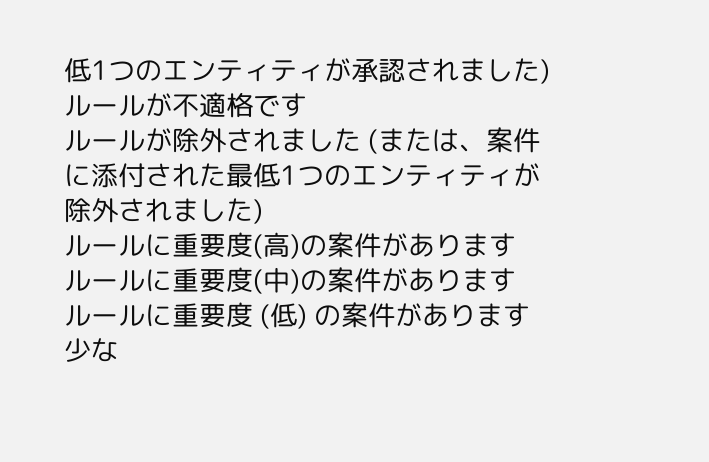低1つのエンティティが承認されました)
ルールが不適格です
ルールが除外されました (または、案件に添付された最低1つのエンティティが除外されました)
ルールに重要度(高)の案件があります
ルールに重要度(中)の案件があります
ルールに重要度 (低) の案件があります
少な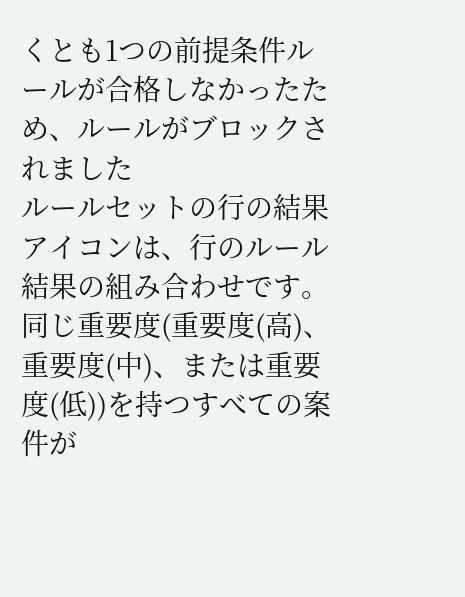くとも1つの前提条件ルールが合格しなかったため、ルールがブロックされました
ルールセットの行の結果アイコンは、行のルール結果の組み合わせです。同じ重要度(重要度(高)、重要度(中)、または重要度(低))を持つすべての案件が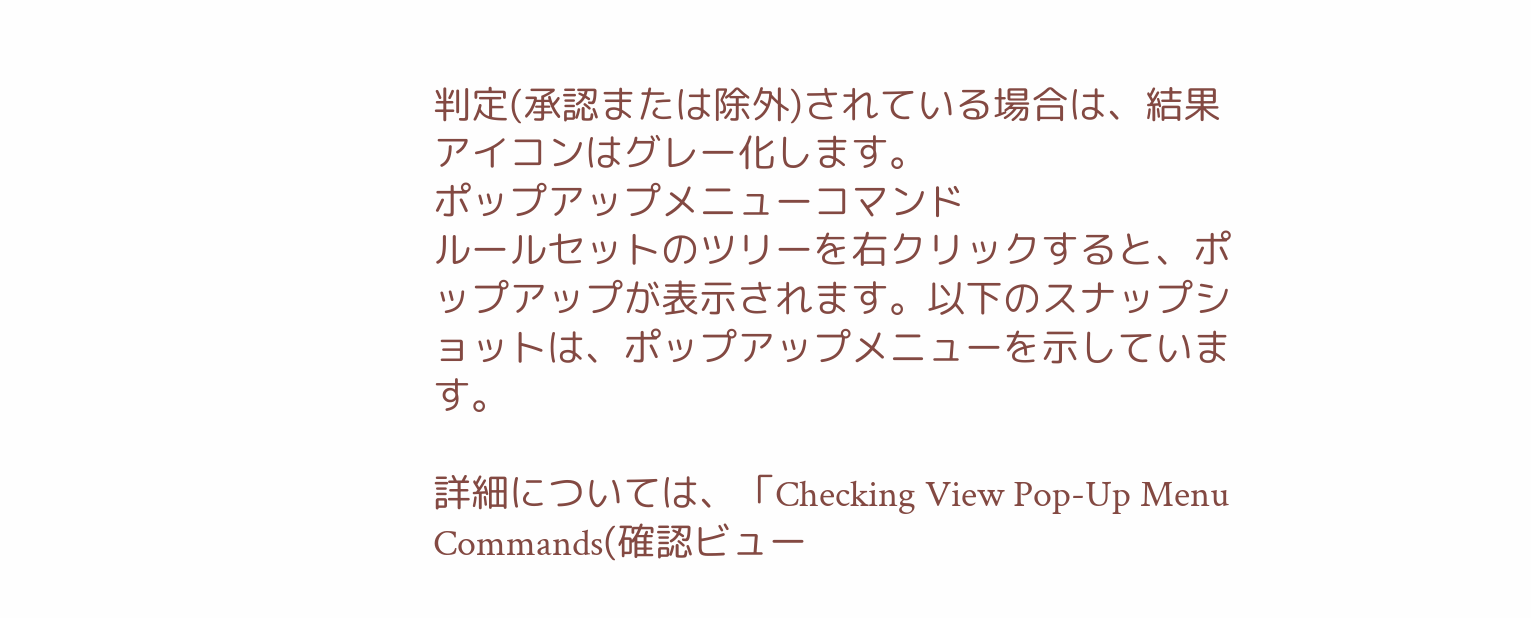判定(承認または除外)されている場合は、結果アイコンはグレー化します。
ポップアップメニューコマンド
ルールセットのツリーを右クリックすると、ポップアップが表示されます。以下のスナップショットは、ポップアップメニューを示しています。

詳細については、「Checking View Pop-Up Menu Commands(確認ビュー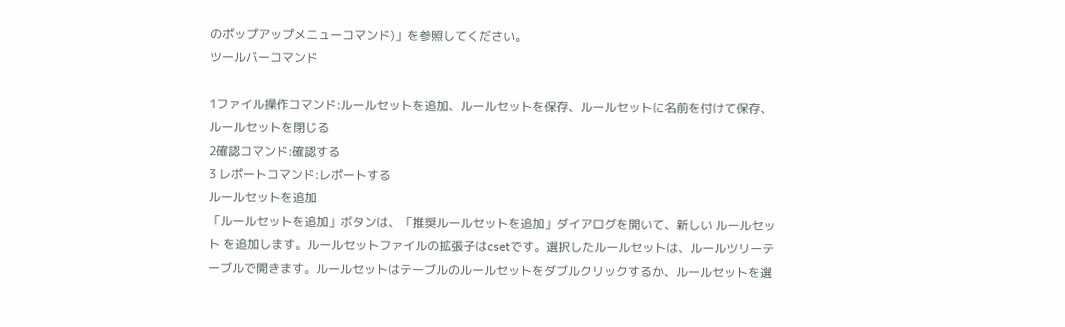のポップアップメニューコマンド)」を参照してください。
ツールバーコマンド

1ファイル操作コマンド:ルールセットを追加、ルールセットを保存、ルールセットに名前を付けて保存、ルールセットを閉じる
2確認コマンド:確認する
3 レポートコマンド:レポートする
ルールセットを追加
「ルールセットを追加」ボタンは、「推奨ルールセットを追加」ダイアログを開いて、新しい ルールセット を追加します。ルールセットファイルの拡張子はcsetです。選択したルールセットは、ルールツリーテーブルで開きます。ルールセットはテーブルのルールセットをダブルクリックするか、ルールセットを選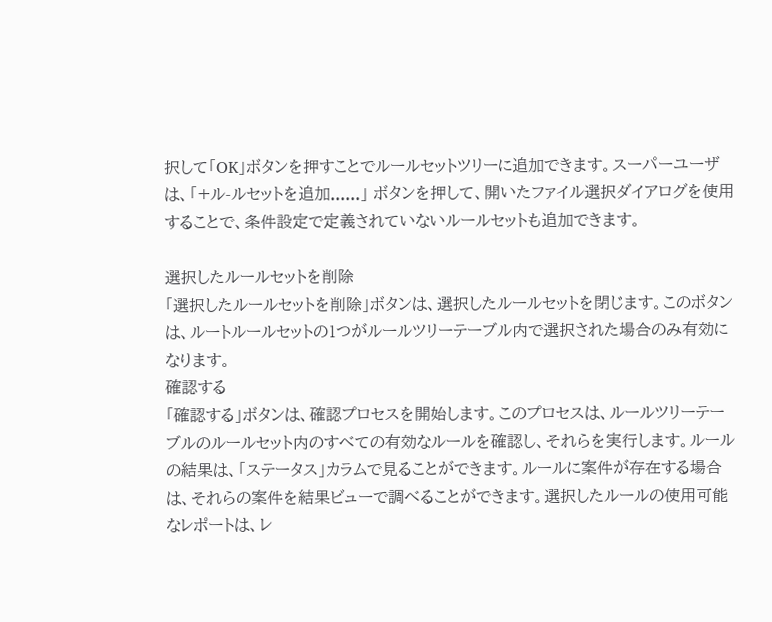択して「OK」ボタンを押すことでルールセットツリーに追加できます。スーパーユーザは、「+ル-ルセットを追加......」 ボタンを押して、開いたファイル選択ダイアログを使用することで、条件設定で定義されていないルールセットも追加できます。

選択したルールセットを削除
「選択したルールセットを削除」ボタンは、選択したルールセットを閉じます。このボタンは、ルートルールセットの1つがルールツリーテーブル内で選択された場合のみ有効になります。
確認する
「確認する」ボタンは、確認プロセスを開始します。このプロセスは、ルールツリーテーブルのルールセット内のすべての有効なルールを確認し、それらを実行します。ルールの結果は、「ステータス」カラムで見ることができます。ルールに案件が存在する場合は、それらの案件を結果ビューで調べることができます。選択したルールの使用可能なレポートは、レ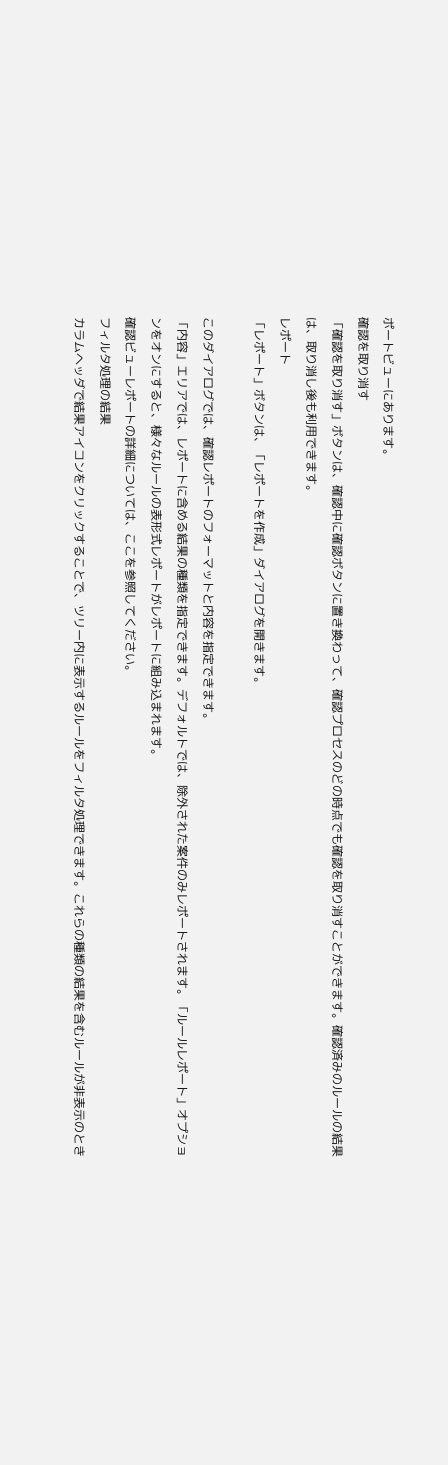ポートビューにあります。
確認を取り消す
「確認を取り消す」ボタンは、確認中に確認ボタンに置き換わって、確認プロセスのどの時点でも確認を取り消すことができます。確認済みのルールの結果は、取り消し後も利用できます。
レポート
「レポート」ボタンは、「レポートを作成」ダイアログを開きます。

このダイアログでは、確認レポートのフォーマットと内容を指定できます。
「内容」エリアでは、レポートに含める結果の種類を指定できます。デフォルトでは、除外された案件のみレポートされます。「ルールレポート」オプションをオンにすると、様々なルールの表形式レポートがレポートに組み込まれます。
確認ビューレポートの詳細については、ここを参照してください。
フィルタ処理の結果
カラムヘッダで結果アイコンをクリックすることで、ツリー内に表示するルールをフィルタ処理できます。これらの種類の結果を含むルールが非表示のとき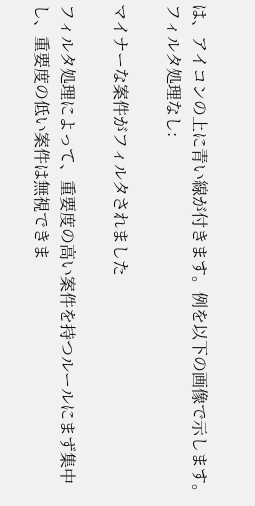は、アイコンの上に青い線が付きます。例を以下の画像で示します。
フィルタ処理なし:

マイナーな案件がフィルタされました

フィルタ処理によって、重要度の高い案件を持つルールにまず集中し、重要度の低い案件は無視できま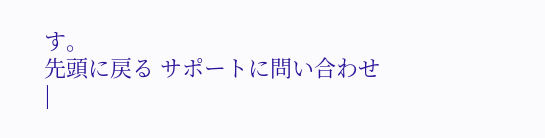す。
先頭に戻る サポートに問い合わせ
|